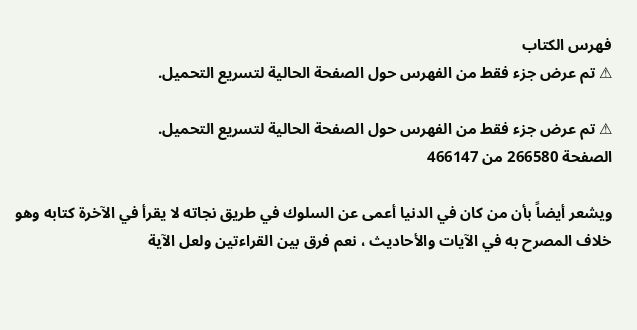فهرس الكتاب
⚠ تم عرض جزء فقط من الفهرس حول الصفحة الحالية لتسريع التحميل.

⚠ تم عرض جزء فقط من الفهرس حول الصفحة الحالية لتسريع التحميل.
الصفحة 266580 من 466147

ويشعر أيضاً بأن من كان في الدنيا أعمى عن السلوك في طريق نجاته لا يقرأ في الآخرة كتابه وهو خلاف المصرح به في الآيات والأحاديث ، نعم فرق بين القراءتين ولعل الآية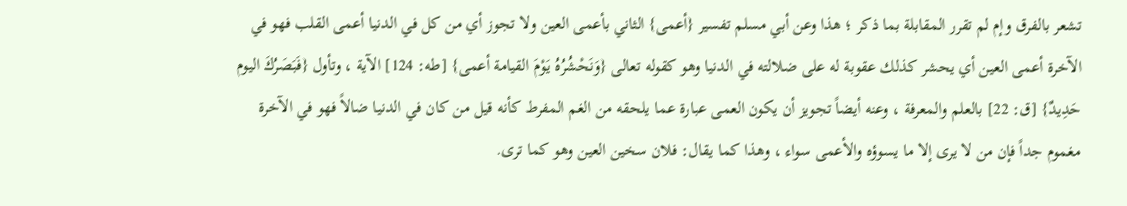تشعر بالفرق وإم لم تقرر المقابلة بما ذكر ؛ هذا وعن أبي مسلم تفسير {أعمى} الثاني بأعمى العين ولا تجوز أي من كل في الدنيا أعمى القلب فهو في الآخرة أعمى العين أي يحشر كذلك عقوبة له على ضلالته في الدنيا وهو كقوله تعالى {وَنَحْشُرُهُ يَوْمَ القيامة أعمى} [طه: 124] الآية ، وتأول {فَبَصَرُكَ اليوم حَدِيدٌ} [ق: 22] بالعلم والمعرفة ، وعنه أيضاً تجويز أن يكون العمى عبارة عما يلحقه من الغم المفرط كأنه قيل من كان في الدنيا ضالاً فهو في الآخرة مغموم جداً فإن من لا يرى إلا ما يسوؤه والأعمى سواء ، وهذا كما يقال: فلان سخين العين وهو كما ترى.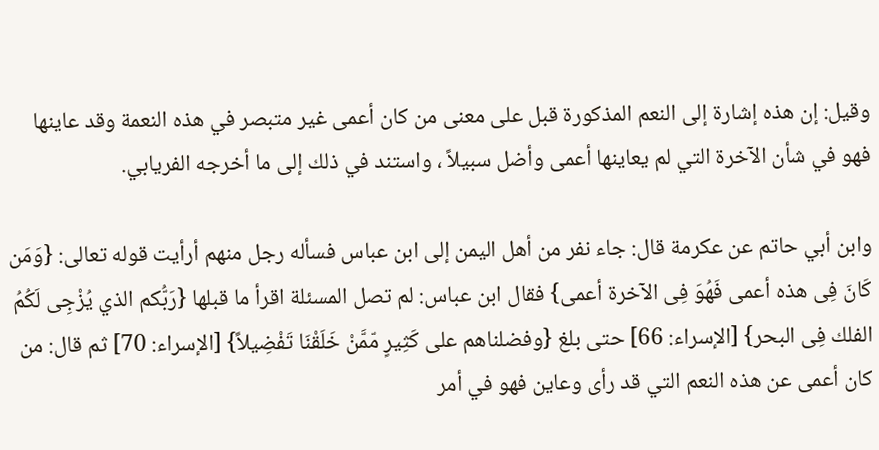وقيل: إن هذه إشارة إلى النعم المذكورة قبل على معنى من كان أعمى غير متبصر في هذه النعمة وقد عاينها فهو في شأن الآخرة التي لم يعاينها أعمى وأضل سبيلاً ، واستند في ذلك إلى ما أخرجه الفريابي.

وابن أبي حاتم عن عكرمة قال: جاء نفر من أهل اليمن إلى ابن عباس فسأله رجل منهم أرأيت قوله تعالى: {وَمَن كَانَ فِى هذه أعمى فَهُوَ فِى الآخرة أعمى} فقال ابن عباس: لم تصل المسئلة اقرأ ما قبلها {رَبُّكم الذي يُزْجِى لَكُمُ الفلك فِى البحر} [الإسراء: 66] حتى بلغ {وفضلناهم على كَثِيرٍ مّمَّنْ خَلَقْنَا تَفْضِيلاً} [الإسراء: 70] ثم قال: من كان أعمى عن هذه النعم التي قد رأى وعاين فهو في أمر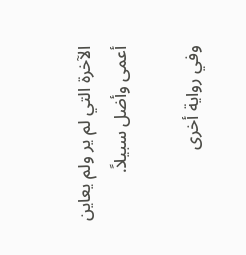الآخرة التي لم ير ولم يعاين أعمى وأضل سبيلاً.

وفي رواية أخرى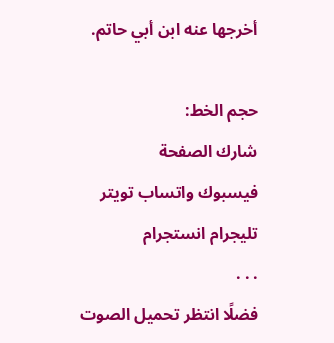أخرجها عنه ابن أبي حاتم.

حجم الخط:
شارك الصفحة
فيسبوك واتساب تويتر تليجرام انستجرام
. . .
فضلًا انتظر تحميل الصوت